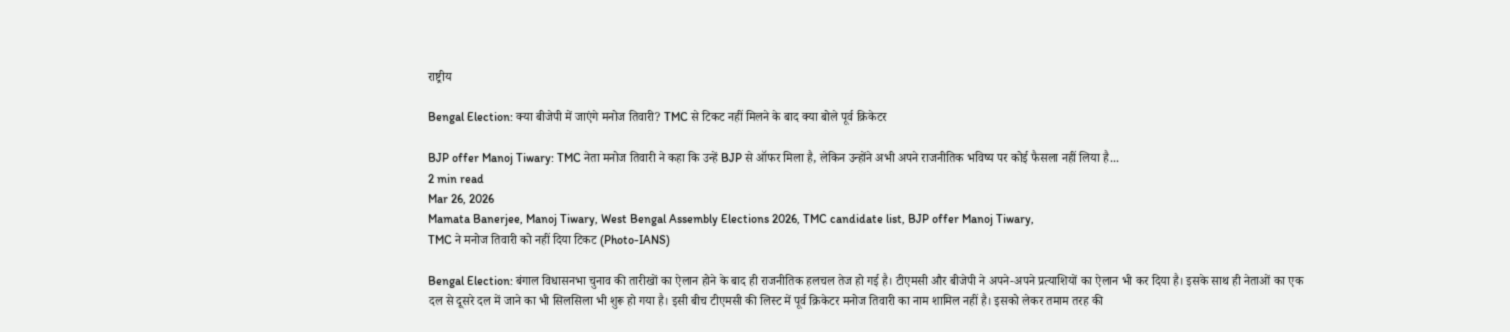राष्ट्रीय

Bengal Election: क्या बीजेपी में जाएंगे मनोज तिवारी? TMC से टिकट नहीं मिलने के बाद क्या बोले पूर्व क्रिकेटर

BJP offer Manoj Tiwary: TMC नेता मनोज तिवारी ने कहा कि उन्हें BJP से ऑफर मिला है, लेकिन उन्होंने अभी अपने राजनीतिक भविष्य पर कोई फैसला नहीं लिया है...
2 min read
Mar 26, 2026
Mamata Banerjee, Manoj Tiwary, West Bengal Assembly Elections 2026, TMC candidate list, BJP offer Manoj Tiwary,
TMC ने मनोज तिवारी को नहीं दिया टिकट (Photo-IANS)

Bengal Election: बंगाल विधासनभा चुनाव की तारीखों का ऐलान होने के बाद ही राजनीतिक हलचल तेज हो गई है। टीएमसी और बीजेपी ने अपने-अपने प्रत्याशियों का ऐलान भी कर दिया है। इसके साथ ही नेताओं का एक दल से दूसरे दल में जाने का भी सिलसिला भी शुरू हो गया है। इसी बीच टीएमसी की लिस्ट में पूर्व क्रिकेटर मनोज तिवारी का नाम शामिल नहीं है। इसको लेकर तमाम तरह की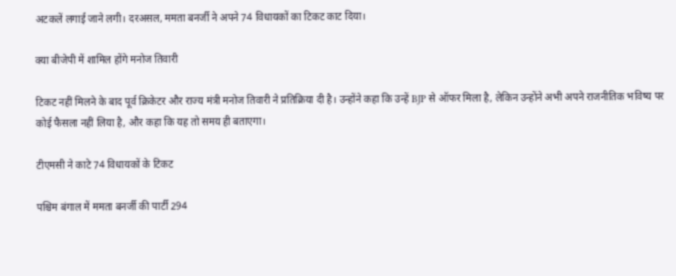अटकलें लगाई जाने लगी। दरअसल, ममता बनर्जी ने अपने 74 विधायकों का टिकट काट दिया।

क्या बीजेपी में शामिल होंगे मनोज तिवारी

टिकट नहीं मिलने के बाद पूर्व क्रिकेटर और राज्य मंत्री मनोज तिवारी ने प्रतिक्रिया दी है। उन्होंने कहा कि उन्हें BJP से ऑफर मिला है, लेकिन उन्होंने अभी अपने राजनीतिक भविष्य पर कोई फैसला नहीं लिया है, और कहा कि यह तो समय ही बताएगा।

टीएमसी ने काटे 74 विधायकों के टिकट

पश्चिम बंगाल में ममता बनर्जी की पार्टी 294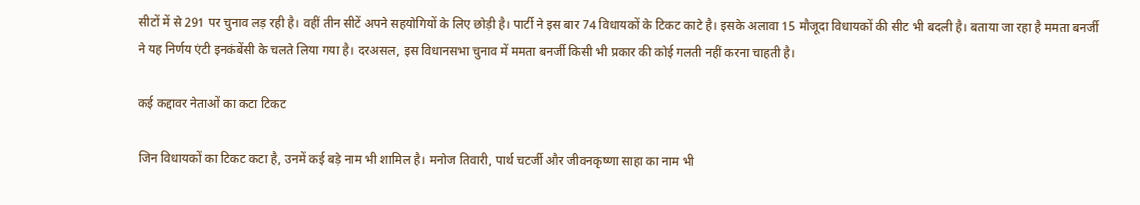सीटों में से 291 पर चुनाव लड़ रही है। वहीं तीन सीटें अपने सहयोगियों के लिए छोड़ी है। पार्टी ने इस बार 74 विधायकों के टिकट काटे है। इसके अलावा 15 मौजूदा विधायकों की सीट भी बदली है। बताया जा रहा है ममता बनर्जी ने यह निर्णय एंटी इनकंबेंसी के चलते लिया गया है। दरअसल, इस विधानसभा चुनाव में ममता बनर्जी किसी भी प्रकार की कोई गलती नहीं करना चाहती है।

कई कद्दावर नेताओं का कटा टिकट

जिन विधायकों का टिकट कटा है, उनमें कई बड़े नाम भी शामिल है। मनोज तिवारी, पार्थ चटर्जी और जीवनकृष्णा साहा का नाम भी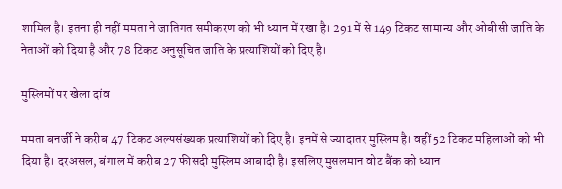शामिल है। इतना ही नहीं ममता ने जातिगत समीकरण को भी ध्यान में रखा है। 291 में से 149 टिकट सामान्य और ओबीसी जाति के नेताओं को दिया है और 78 टिकट अनुसूचित जाति के प्रत्याशियों को दिए है।

मुस्लिमों पर खेला दांव

ममता बनर्जी ने करीब 47 टिकट अल्पसंख्यक प्रत्याशियों को दिए है। इनमें से ज्यादातर मुस्लिम है। वहीं 52 टिकट महिलाओं को भी दिया है। दरअसल, बंगाल में करीब 27 फीसदी मुस्लिम आबादी है। इसलिए मुसलमान वोट बैंक को ध्यान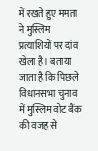में रखते हुए ममता ने मुस्लिम प्रत्याशियों पर दांव खेला है। बताया जाता है कि पिछले विधानसभा चुनाव में मुस्लिम वोट बैंक की वजह से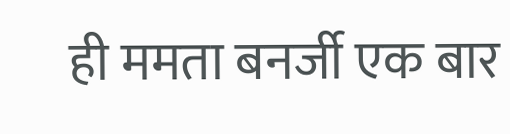ही ममता बनर्जी एक बार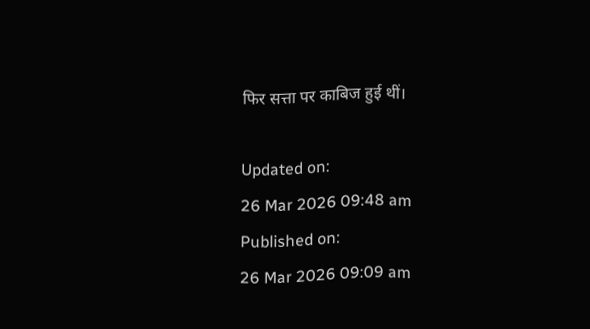फिर सत्ता पर काबिज हुई थीं।

Updated on:
26 Mar 2026 09:48 am
Published on:
26 Mar 2026 09:09 am